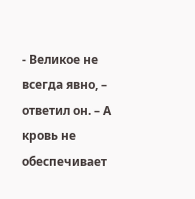- Великое не всегда явно, – ответил он. – А кровь не обеспечивает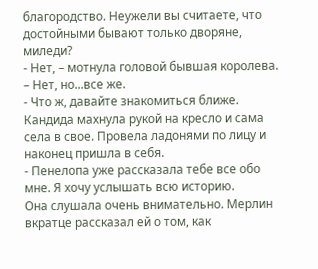благородство. Неужели вы считаете, что достойными бывают только дворяне, миледи?
- Нет, – мотнула головой бывшая королева. – Нет, но...все же.
- Что ж, давайте знакомиться ближе.
Кандида махнула рукой на кресло и сама села в свое. Провела ладонями по лицу и наконец пришла в себя.
- Пенелопа уже рассказала тебе все обо мне. Я хочу услышать всю историю.
Она слушала очень внимательно. Мерлин вкратце рассказал ей о том, как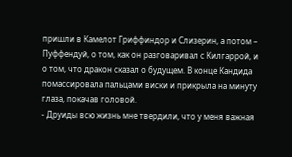пришли в Камелот Гриффиндор и Слизерин, а потом – Пуффендуй, о том, как он разговаривал с Килгаррой, и о том, что дракон сказал о будущем. В конце Кандида помассировала пальцами виски и прикрыла на минуту глаза, покачав головой.
- Друиды всю жизнь мне твердили, что у меня важная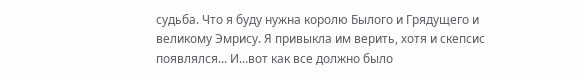судьба. Что я буду нужна королю Былого и Грядущего и великому Эмрису. Я привыкла им верить, хотя и скепсис появлялся... И...вот как все должно было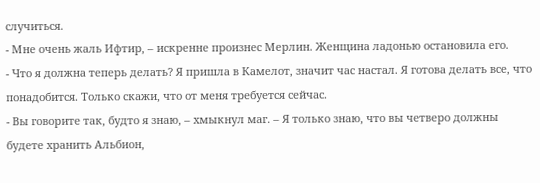случиться.
- Мне очень жаль Ифтир, – искренне произнес Мерлин. Женщина ладонью остановила его.
- Что я должна теперь делать? Я пришла в Камелот, значит час настал. Я готова делать все, что понадобится. Только скажи, что от меня требуется сейчас.
- Вы говорите так, будто я знаю, – хмыкнул маг. – Я только знаю, что вы четверо должны будете хранить Альбион,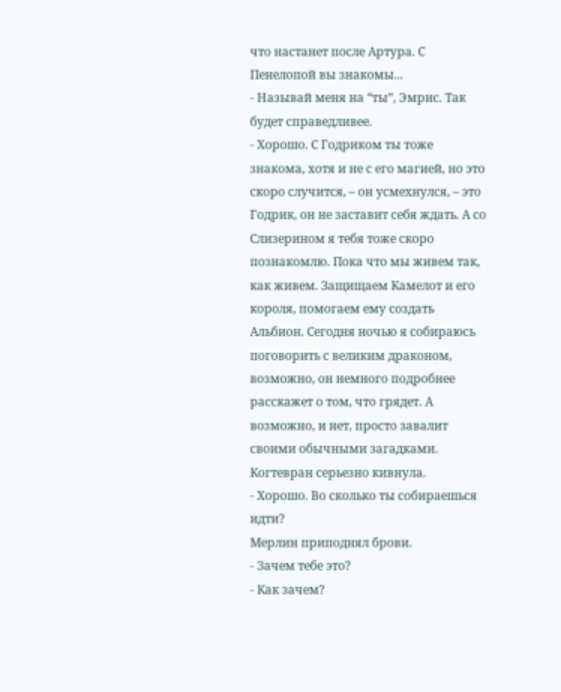что настанет после Артура. С Пенелопой вы знакомы...
- Называй меня на “ты”, Эмрис. Так будет справедливее.
- Хорошо. С Годриком ты тоже знакома, хотя и не с его магией, но это скоро случится, – он усмехнулся, – это Годрик, он не заставит себя ждать. А со Слизерином я тебя тоже скоро познакомлю. Пока что мы живем так, как живем. Защищаем Камелот и его короля, помогаем ему создать Альбион. Сегодня ночью я собираюсь поговорить с великим драконом, возможно, он немного подробнее расскажет о том, что грядет. А возможно, и нет, просто завалит своими обычными загадками.
Когтевран серьезно кивнула.
- Хорошо. Во сколько ты собираешься идти?
Мерлин приподнял брови.
- Зачем тебе это?
- Как зачем?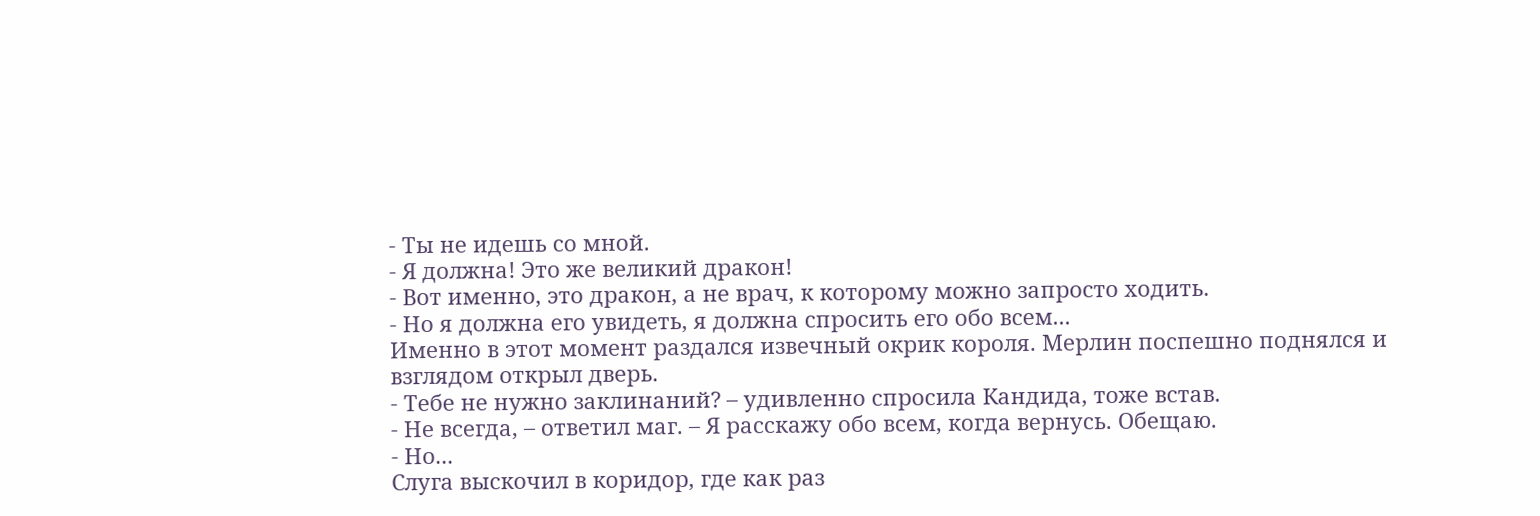- Ты не идешь со мной.
- Я должна! Это же великий дракон!
- Вот именно, это дракон, а не врач, к которому можно запросто ходить.
- Но я должна его увидеть, я должна спросить его обо всем...
Именно в этот момент раздался извечный окрик короля. Мерлин поспешно поднялся и взглядом открыл дверь.
- Тебе не нужно заклинаний? – удивленно спросила Кандида, тоже встав.
- Не всегда, – ответил маг. – Я расскажу обо всем, когда вернусь. Обещаю.
- Но...
Слуга выскочил в коридор, где как раз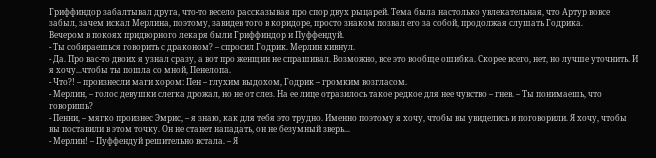Гриффиндор забалтывал друга, что-то весело рассказывая про спор двух рыцарей. Тема была настолько увлекательная, что Артур вовсе забыл, зачем искал Мерлина, поэтому, завидев того в коридоре, просто знаком позвал его за собой, продолжая слушать Годрика.
Вечером в покоях придворного лекаря были Гриффиндор и Пуффендуй.
- Ты собираешься говорить с драконом? – спросил Годрик. Мерлин кивнул.
- Да. Про вас-то двоих я узнал сразу, а вот про женщин не спрашивал. Возможно, все это вообще ошибка. Скорее всего, нет, но лучше уточнить. И я хочу...чтобы ты пошла со мной, Пенелопа.
- Что?! – произнесли маги хором: Пен – глухим выдохом, Годрик – громким возгласом.
- Мерлин, – голос девушки слегка дрожал, но не от слез. На ее лице отразилось такое редкое для нее чувство – гнев. – Ты понимаешь, что говоришь?
- Пенни, – мягко произнес Эмрис, – я знаю, как для тебя это трудно. Именно поэтому я хочу, чтобы вы увиделись и поговорили. Я хочу, чтобы вы поставили в этом точку. Он не станет нападать, он не безумный зверь...
- Мерлин! – Пуффендуй решительно встала. – Я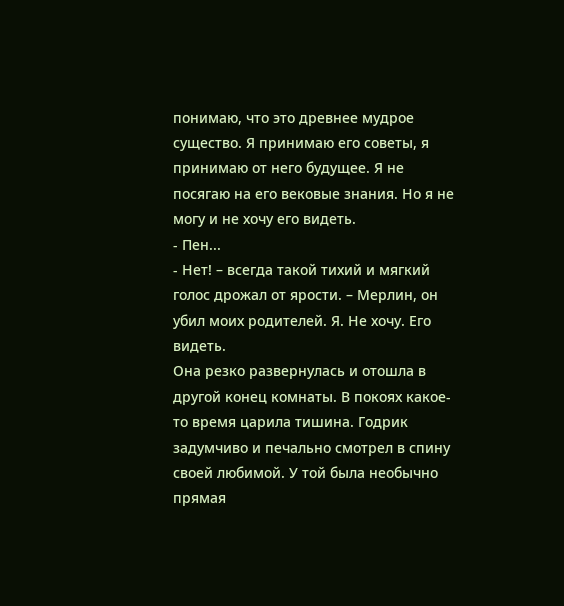понимаю, что это древнее мудрое существо. Я принимаю его советы, я принимаю от него будущее. Я не посягаю на его вековые знания. Но я не могу и не хочу его видеть.
- Пен...
- Нет! – всегда такой тихий и мягкий голос дрожал от ярости. – Мерлин, он убил моих родителей. Я. Не хочу. Его видеть.
Она резко развернулась и отошла в другой конец комнаты. В покоях какое-то время царила тишина. Годрик задумчиво и печально смотрел в спину своей любимой. У той была необычно прямая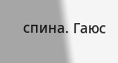спина. Гаюс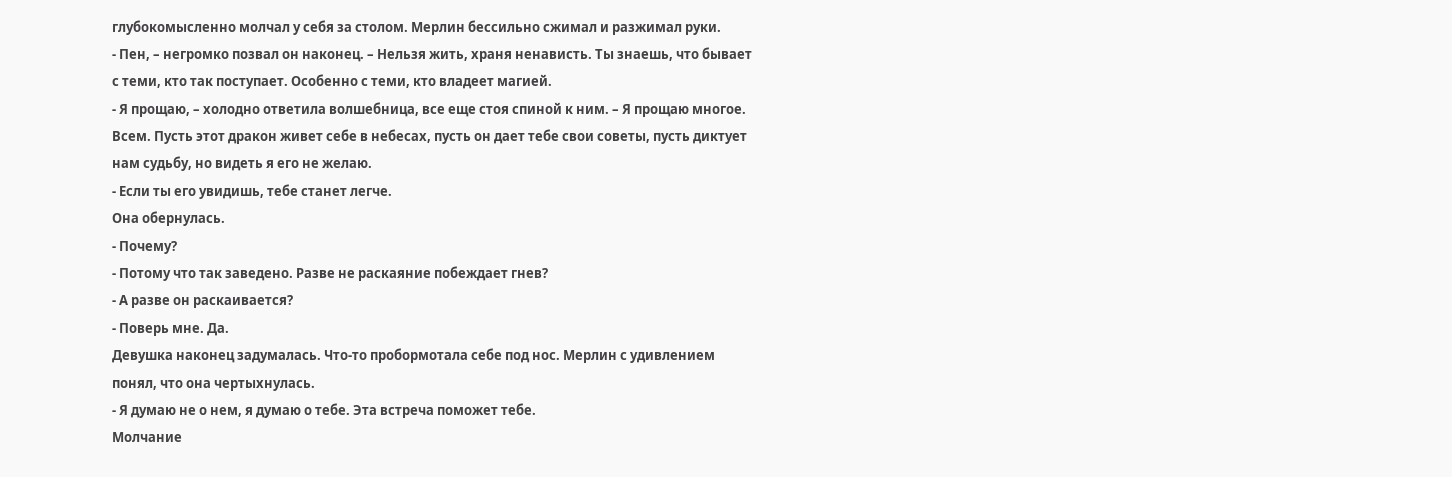глубокомысленно молчал у себя за столом. Мерлин бессильно сжимал и разжимал руки.
- Пен, – негромко позвал он наконец. – Нельзя жить, храня ненависть. Ты знаешь, что бывает с теми, кто так поступает. Особенно с теми, кто владеет магией.
- Я прощаю, – холодно ответила волшебница, все еще стоя спиной к ним. – Я прощаю многое. Всем. Пусть этот дракон живет себе в небесах, пусть он дает тебе свои советы, пусть диктует нам судьбу, но видеть я его не желаю.
- Если ты его увидишь, тебе станет легче.
Она обернулась.
- Почему?
- Потому что так заведено. Разве не раскаяние побеждает гнев?
- А разве он раскаивается?
- Поверь мне. Да.
Девушка наконец задумалась. Что-то пробормотала себе под нос. Мерлин с удивлением понял, что она чертыхнулась.
- Я думаю не о нем, я думаю о тебе. Эта встреча поможет тебе.
Молчание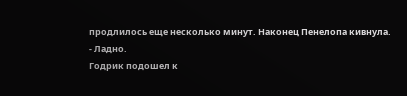продлилось еще несколько минут. Наконец Пенелопа кивнула.
- Ладно.
Годрик подошел к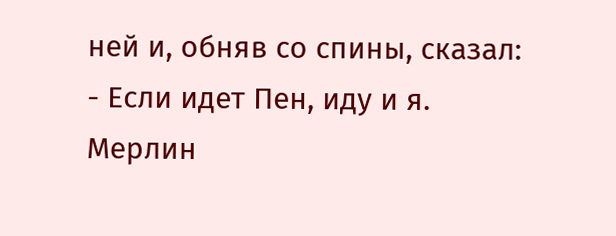ней и, обняв со спины, сказал:
- Если идет Пен, иду и я.
Мерлин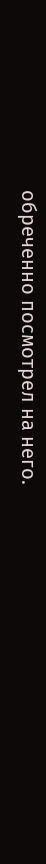обреченно посмотрел на него.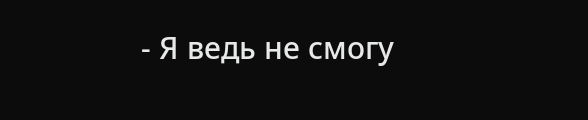- Я ведь не смогу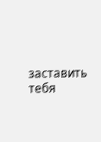заставить тебя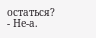остаться?
- Не-а.